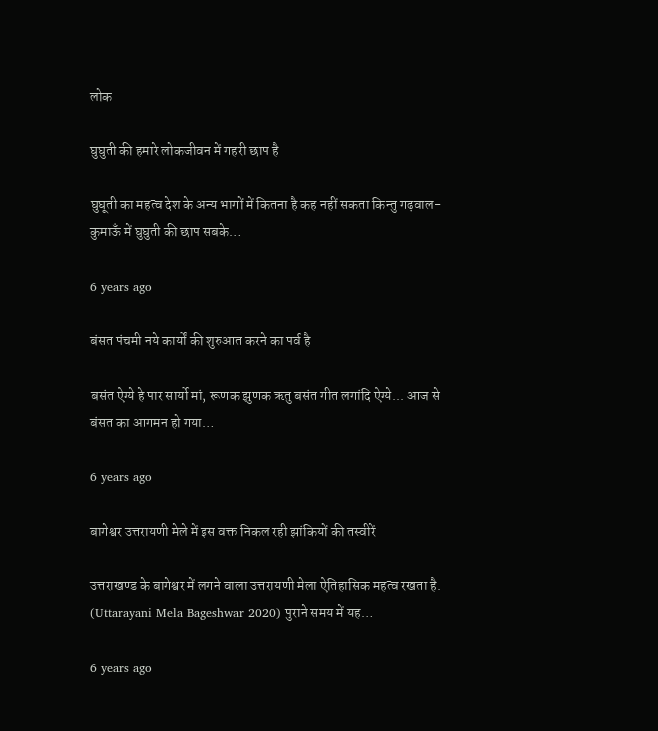लोक

घुघुती की हमारे लोकजीवन में गहरी छाप है

घुघूती का महत्व देश के अन्य भागों में कितना है कह नहीं सकता किन्तु गढ़वाल-कुमाऊँ में घुघुती की छाप सबके…

6 years ago

बंसत पंचमी नये कार्यों की शुरुआत करने का पर्व है

बसंत ऐग्ये हे पार सार्यो मां, रूणक झुणक ऋतु बसंत गीत लगांदि ऐग्ये... आज से बंसत का आगमन हो गया…

6 years ago

बागेश्वर उत्तरायणी मेले में इस वक्त निकल रही झांकियों की तस्वीरें

उत्तराखण्ड के बागेश्वर में लगने वाला उत्तरायणी मेला ऐतिहासिक महत्व रखता है. (Uttarayani Mela Bageshwar 2020) पुराने समय में यह…

6 years ago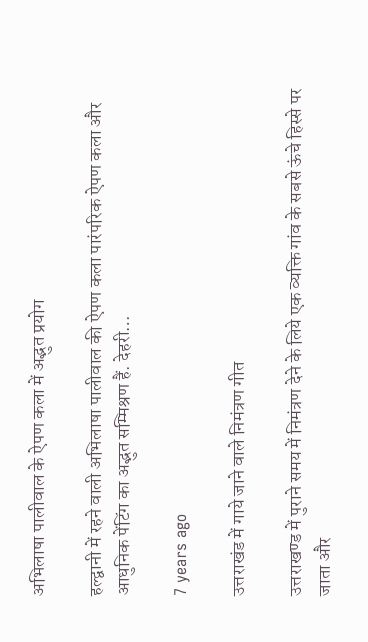अभिलाषा पालीवाल के ऐपण कला में अद्भुत प्रयोग

हल्द्वानी में रहने वाली अभिलाषा पालीवाल की ऐपण कला पारंपरिक ऐपण कला और आधुनिक पेंटिंग का अद्भुत सम्मिश्रण हैं. देहरी…

7 years ago

उत्तराखंड में गाये जाने वाले निमंत्रण गीत

उत्तराखण्ड में पुराने समय में निमंत्रण देने के लिये एक व्यक्ति गांव के सबसे ऊंचे हिस्से पर जाता और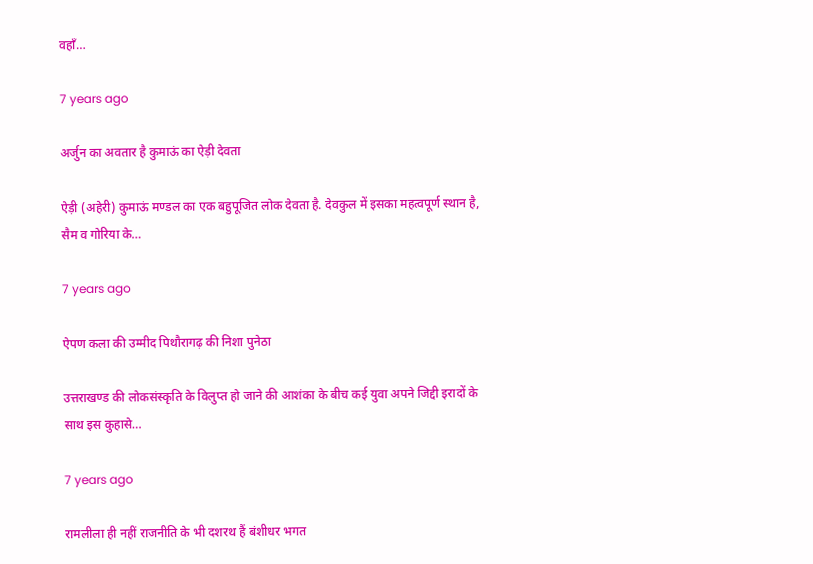वहाँ…

7 years ago

अर्जुन का अवतार है कुमाऊं का ऐड़ी देवता

ऐड़ी (अहेरी) कुमाऊं मण्डल का एक बहुपूजित लोक देवता है. देवकुल में इसका महत्वपूर्ण स्थान है, सैम व गोरिया के…

7 years ago

ऐपण कला की उम्मीद पिथौरागढ़ की निशा पुनेठा

उत्तराखण्ड की लोकसंस्कृति के विलुप्त हो जाने की आशंका के बीच कई युवा अपने जिद्दी इरादों के साथ इस कुहासे…

7 years ago

रामलीला ही नहीं राजनीति के भी दशरथ हैं बंशीधर भगत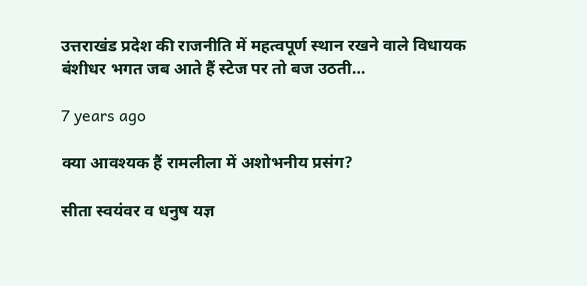उत्तराखंड प्रदेश की राजनीति में महत्वपूर्ण स्थान रखने वाले विधायक बंशीधर भगत जब आते हैं स्टेज पर तो बज उठती…

7 years ago

क्या आवश्यक हैं रामलीला में अशोभनीय प्रसंग?

सीता स्वयंवर व धनुष यज्ञ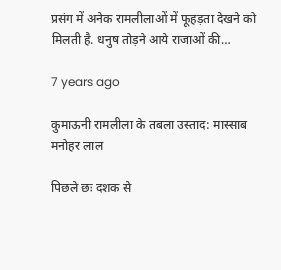प्रसंग में अनेक रामलीलाओं में फूहड़ता देखने को मिलती है. धनुष तोड़ने आये राजाओं की…

7 years ago

कुमाऊनी रामलीला के तबला उस्ताद: मास्साब मनोहर लाल

पिछले छः दशक से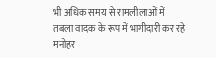भी अधिक समय से रामलीलाओं में तबला वादक के रूप में भागीदारी कर रहे मनोहर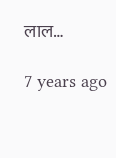लाल…

7 years ago